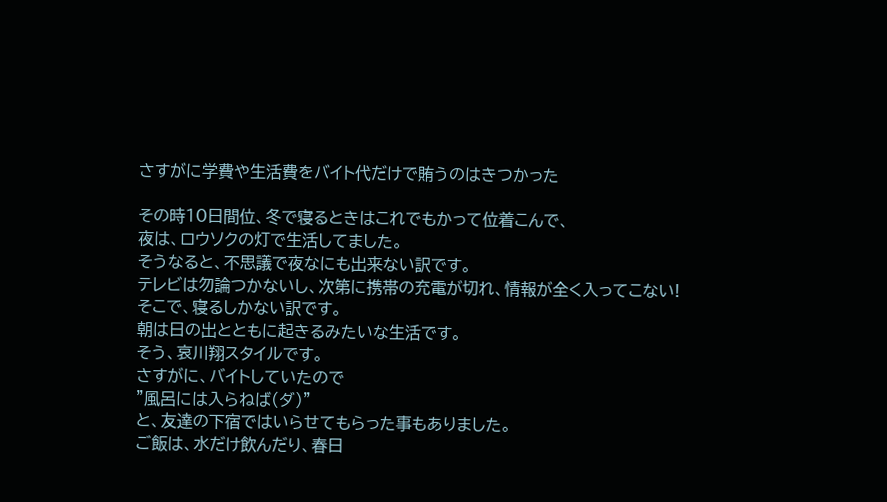さすがに学費や生活費をバイト代だけで賄うのはきつかった

その時10日間位、冬で寝るときはこれでもかって位着こんで、
夜は、ロウソクの灯で生活してました。
そうなると、不思議で夜なにも出来ない訳です。
テレビは勿論つかないし、次第に携帯の充電が切れ、情報が全く入ってこない!
そこで、寝るしかない訳です。
朝は日の出とともに起きるみたいな生活です。
そう、哀川翔スタイルです。
さすがに、バイトしていたので
”風呂には入らねば(ダ)”
と、友達の下宿ではいらせてもらった事もありました。
ご飯は、水だけ飲んだり、春日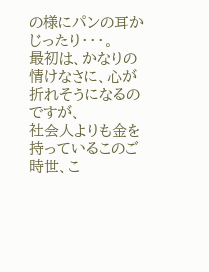の様にパンの耳かじったり・・・。
最初は、かなりの情けなさに、心が折れそうになるのですが、
社会人よりも金を持っているこのご時世、こ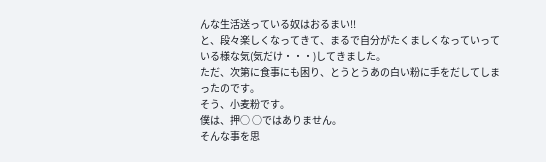んな生活送っている奴はおるまい!!
と、段々楽しくなってきて、まるで自分がたくましくなっていっている様な気(気だけ・・・)してきました。
ただ、次第に食事にも困り、とうとうあの白い粉に手をだしてしまったのです。
そう、小麦粉です。
僕は、押○ ○ではありません。
そんな事を思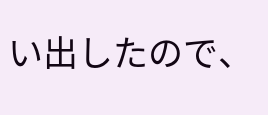い出したので、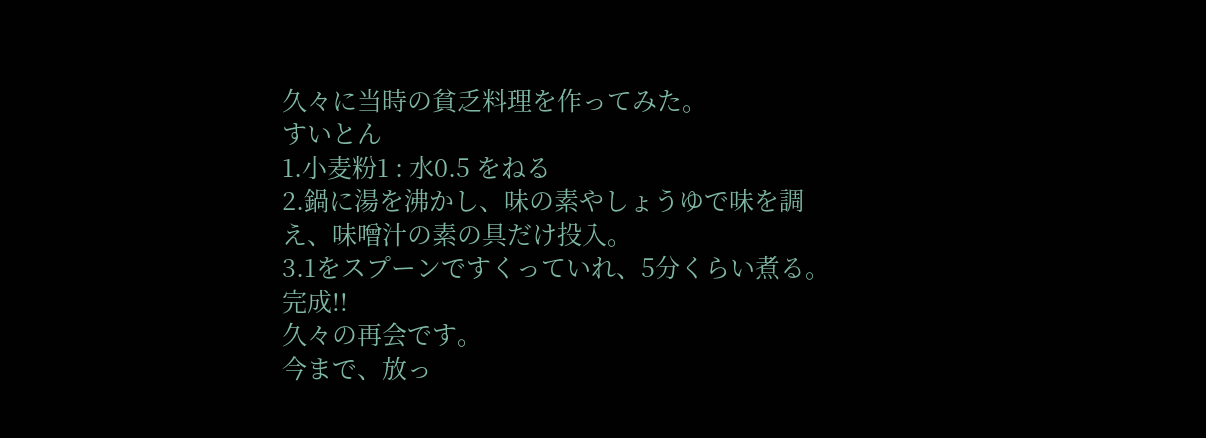久々に当時の貧乏料理を作ってみた。
すいとん
1.小麦粉1 : 水0.5 をねる
2.鍋に湯を沸かし、味の素やしょうゆで味を調え、味噌汁の素の具だけ投入。
3.1をスプーンですくっていれ、5分くらい煮る。
完成!!
久々の再会です。
今まで、放っ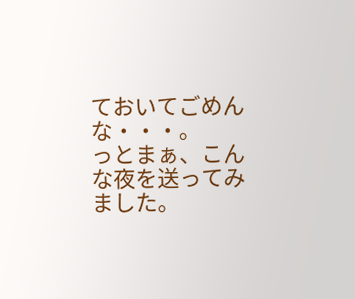ておいてごめんな・・・。
っとまぁ、こんな夜を送ってみました。